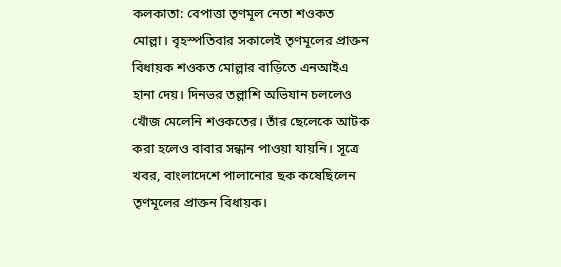কলকাতা: বেপাত্তা তৃণমূল নেতা শওকত মোল্লা। বৃহস্পতিবার সকালেই তৃণমূলের প্রাক্তন বিধায়ক শওকত মোল্লার বাড়িতে এনআইএ হানা দেয়। দিনভর তল্লাশি অভিযান চললেও খোঁজ মেলেনি শওকতের। তাঁর ছেলেকে আটক করা হলেও বাবার সন্ধান পাওয়া যায়নি। সূত্রে খবর, বাংলাদেশে পালানোর ছক কষেছিলেন তৃণমূলের প্রাক্তন বিধায়ক।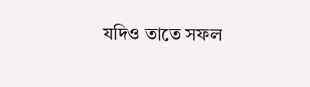যদিও তাতে সফল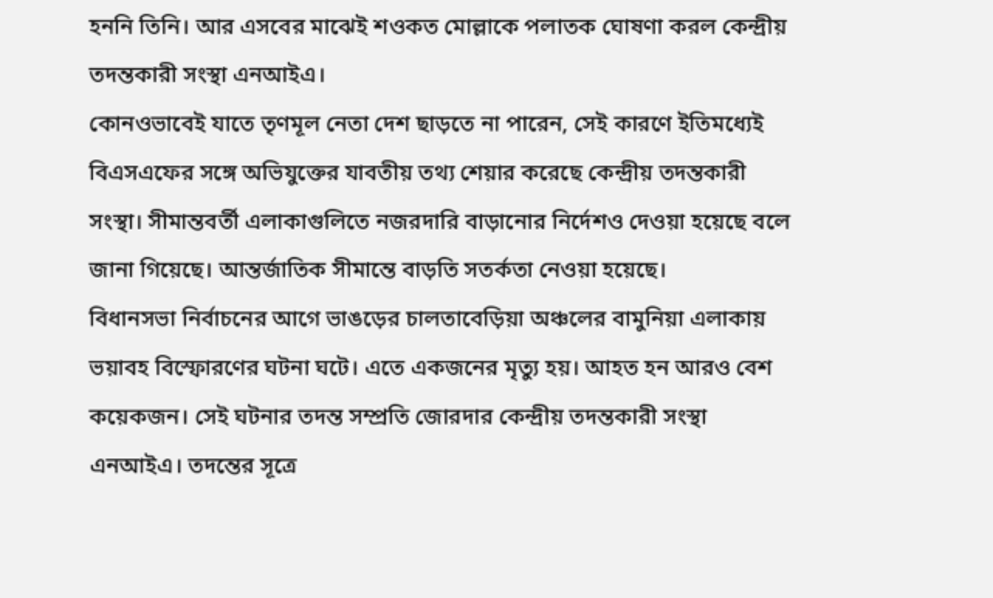হননি তিনি। আর এসবের মাঝেই শওকত মোল্লাকে পলাতক ঘোষণা করল কেন্দ্রীয় তদন্তকারী সংস্থা এনআইএ।
কোনওভাবেই যাতে তৃণমূল নেতা দেশ ছাড়তে না পারেন, সেই কারণে ইতিমধ্যেই বিএসএফের সঙ্গে অভিযুক্তের যাবতীয় তথ্য শেয়ার করেছে কেন্দ্রীয় তদন্তকারী সংস্থা। সীমান্তবর্তী এলাকাগুলিতে নজরদারি বাড়ানোর নির্দেশও দেওয়া হয়েছে বলে জানা গিয়েছে। আন্তর্জাতিক সীমান্তে বাড়তি সতর্কতা নেওয়া হয়েছে।
বিধানসভা নির্বাচনের আগে ভাঙড়ের চালতাবেড়িয়া অঞ্চলের বামুনিয়া এলাকায় ভয়াবহ বিস্ফোরণের ঘটনা ঘটে। এতে একজনের মৃত্যু হয়। আহত হন আরও বেশ কয়েকজন। সেই ঘটনার তদন্ত সম্প্রতি জোরদার কেন্দ্রীয় তদন্তকারী সংস্থা এনআইএ। তদন্তের সূত্রে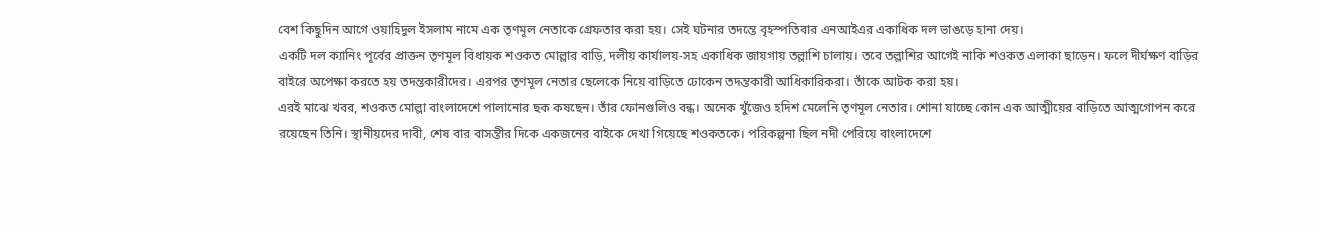বেশ কিছুদিন আগে ওয়াহিদুল ইসলাম নামে এক তৃণমূল নেতাকে গ্রেফতার করা হয়। সেই ঘটনার তদন্তে বৃহস্পতিবার এনআইএর একাধিক দল ভাঙড়ে হানা দেয়।
একটি দল ক্যানিং পূর্বের প্রাক্তন তৃণমূল বিধায়ক শওকত মোল্লার বাড়ি, দলীয় কার্যালয়-সহ একাধিক জায়গায় তল্লাশি চালায়। তবে তল্লাশির আগেই নাকি শওকত এলাকা ছাড়েন। ফলে দীর্ঘক্ষণ বাড়ির বাইরে অপেক্ষা করতে হয় তদন্তকারীদের। এরপর তৃণমূল নেতার ছেলেকে নিয়ে বাড়িতে ঢোকেন তদন্তকারী আধিকারিকরা। তাঁকে আটক করা হয়।
এরই মাঝে খবর, শওকত মোল্লা বাংলাদেশে পালানোর ছক কষছেন। তাঁর ফোনগুলিও বন্ধ। অনেক খুঁজেও হদিশ মেলেনি তৃণমূল নেতার। শোনা যাচ্ছে কোন এক আত্মীয়ের বাড়িতে আত্মগোপন করে রয়েছেন তিনি। স্থানীয়দের দাবী, শেষ বার বাসন্তীর দিকে একজনের বাইকে দেখা গিয়েছে শওকতকে। পরিকল্পনা ছিল নদী পেরিয়ে বাংলাদেশে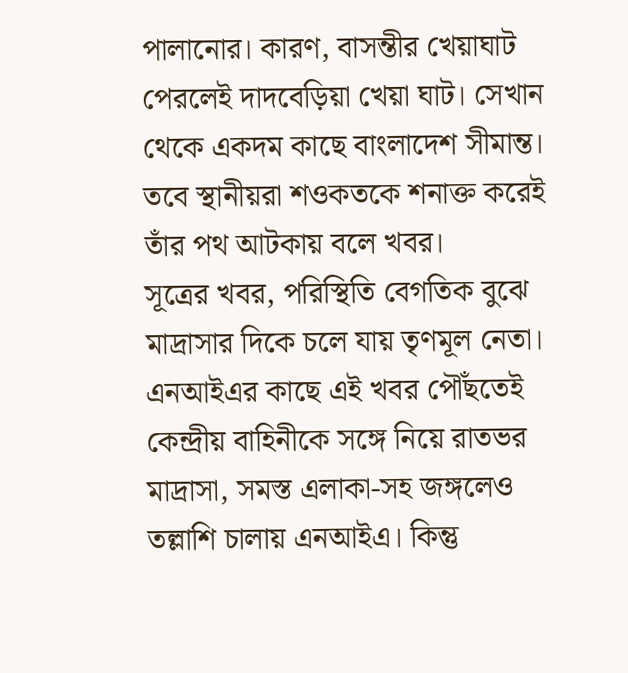পালানোর। কারণ, বাসন্তীর খেয়াঘাট পেরলেই দাদবেড়িয়া খেয়া ঘাট। সেখান থেকে একদম কাছে বাংলাদেশ সীমান্ত। তবে স্থানীয়রা শওকতকে শনাক্ত করেই তাঁর পথ আটকায় বলে খবর।
সূত্রের খবর, পরিস্থিতি বেগতিক বুঝে মাদ্রাসার দিকে চলে যায় তৃণমূল নেতা। এনআইএর কাছে এই খবর পৌঁছতেই কেন্দ্রীয় বাহিনীকে সঙ্গে নিয়ে রাতভর মাদ্রাসা, সমস্ত এলাকা-সহ জঙ্গলেও তল্লাশি চালায় এনআইএ। কিন্তু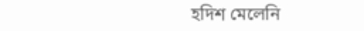হদিশ মেলেনি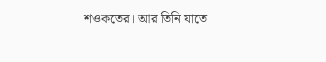শওকতের। আর তিনি যাতে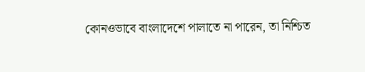কোনওভাবে বাংলাদেশে পালাতে না পারেন, তা নিশ্চিত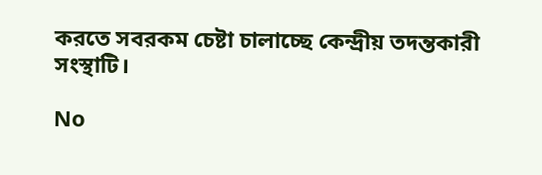করতে সবরকম চেষ্টা চালাচ্ছে কেন্দ্রীয় তদন্তকারী সংস্থাটি।

No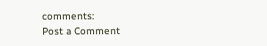comments:
Post a Comment